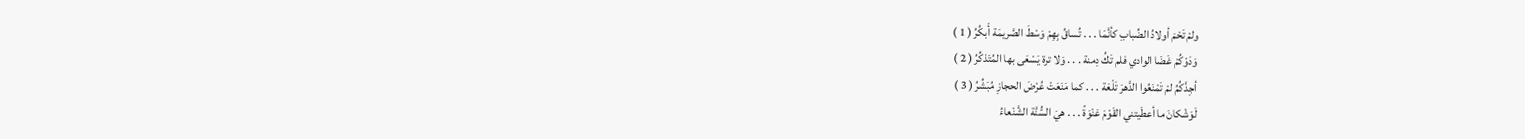ولمْ تَحْمَ أولادُ الضِّبابِ كأنَّمَا . . . تُساقُ بِهِمْ وَسْطَ الصَّريمَة أَبكُرُ ( 1 )
وَدَوْكُمْ غَضَا الوادي فلم تَكُ دِمنة . . . وَلا ترة يَسْعَى بها المُتَذكِّرُ ( 2 )
أجِدَّكُمُ لمْ تَمْنَعُوا الدَّهرَ تَلْعَة . . . كما مَنَعَتْ عُرْضَ الحجازِ مُبَشِّرُ ( 3 )
لَوَشْكانَ ما أعطَيتني القَوْمَ عَنْوَةً . . . هيَ السُّنَّة الشَّنْعاءُ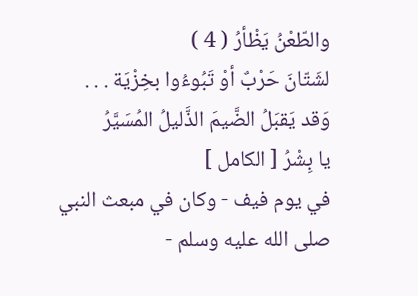والطّعْنُ يَظْأرُ ( 4 )
لشَتّانَ حَرْبٌ أوْ تَبُوءُوا بخِزْيَة . . . وَقد يَقبَلُ الضَّيمَ الذَّليلُ المُسَيَّرُ
يا بِشْرُ [ الكامل ]
في يوم فيف - وكان في مبعث النبي صلى الله عليه وسلم -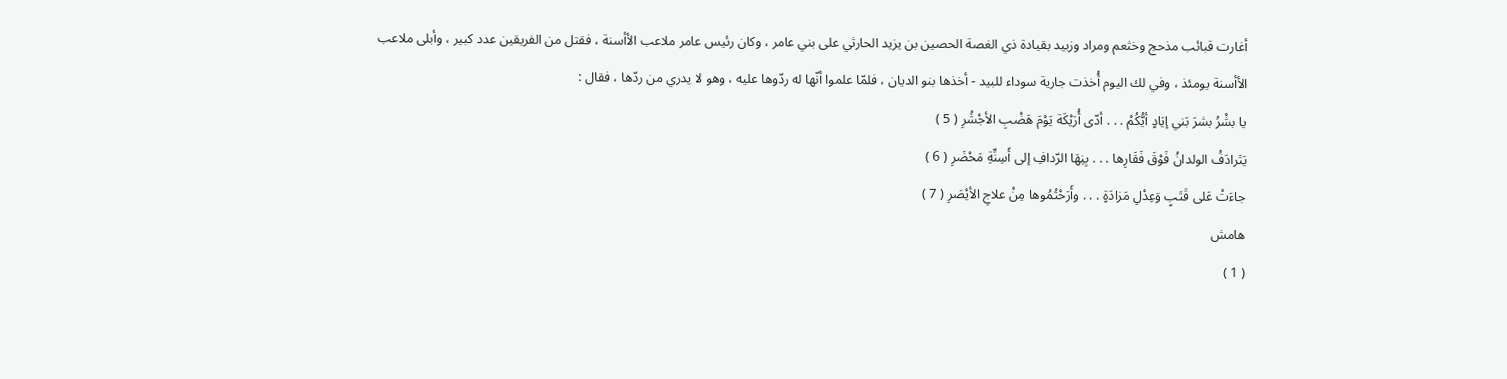أغارت قبائب مذحج وخثعم ومراد وزبيد بقيادة ذي الغصة الحصين بن يزيد الحارثي على بني عامر ، وكان رئيس عامر ملاعب الأأسنة ، فقتل من الفريقين عدد كبير ، وأبلى ملاعب الأأسنة يومئذ ، وفي لك اليوم أُخذت جارية سوداء للبيد - أخذها بنو الديان ، فلمّا علموا أنّها له ردّوها عليه ، وهو لا يدري من ردّها ، فقال :
يا بشْرُ بشرَ بَني إيَادٍ أيُّكُمْ . . . أدّى أُرَيْكَة يَوْمَ هَضْبِ الأجْشُرِ ( 5 )
يَتَرادَفُ الولدانُ فَوْقَ فَقَارِها . . . بِنِهَا الرّدافِ إلى أَسِنِّةِ مَحْضَرِ ( 6 )
جاءَتْ عَلى قَتَبٍ وَعِدْلِ مَزادَةٍ . . . وأَرَحْتُمُوها مِنْ علاجِ الأيْصَرِ ( 7 )
هامش
( 1 )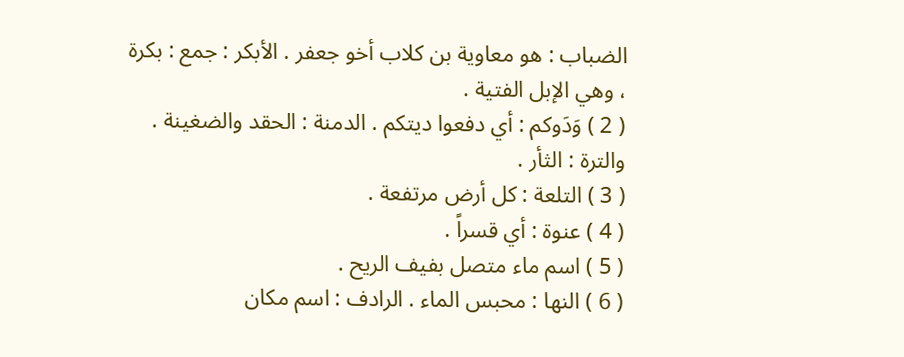الضباب : هو معاوية بن كلاب أخو جعفر . الأبكر : جمع : بكرة ، وهي الإبل الفتية .
( 2 ) وَدَوكم : أي دفعوا ديتكم . الدمنة : الحقد والضغينة . والترة : الثأر .
( 3 ) التلعة : كل أرض مرتفعة .
( 4 ) عنوة : أي قسراً .
( 5 ) اسم ماء متصل بفيف الريح .
( 6 ) النها : محبس الماء . الرادف : اسم مكان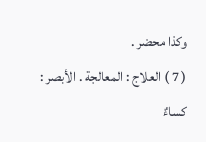وكذا محضر .
( 7 ) العلاج : المعالجة . الأبصر : كساءٌ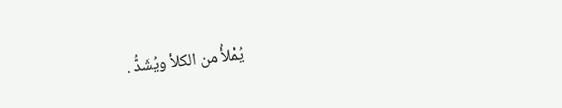يُمْلأُ من الكلأ ويُشَدُّ .